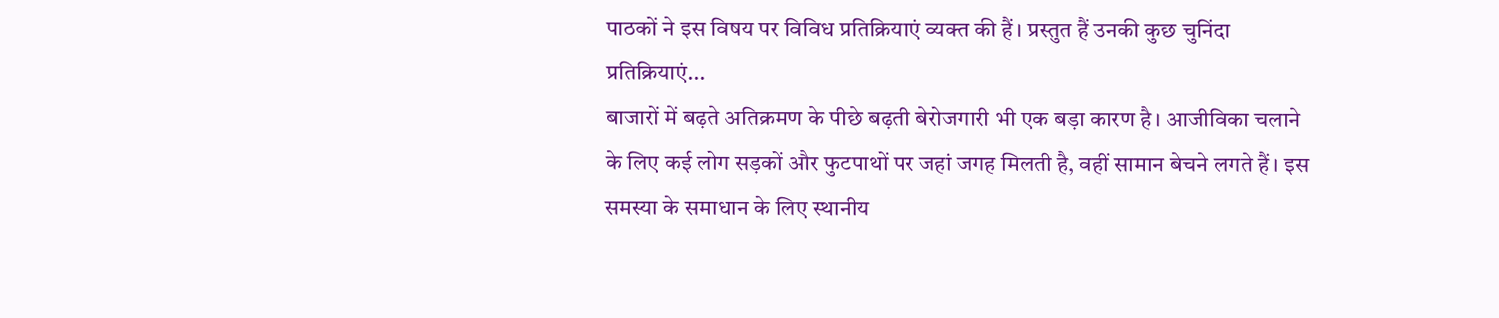पाठकों ने इस विषय पर विविध प्रतिक्रियाएं व्यक्त की हैं। प्रस्तुत हैं उनकी कुछ चुनिंदा प्रतिक्रियाएं...
बाजारों में बढ़ते अतिक्रमण के पीछे बढ़ती बेरोजगारी भी एक बड़ा कारण है। आजीविका चलाने के लिए कई लोग सड़कों और फुटपाथों पर जहां जगह मिलती है, वहीं सामान बेचने लगते हैं। इस समस्या के समाधान के लिए स्थानीय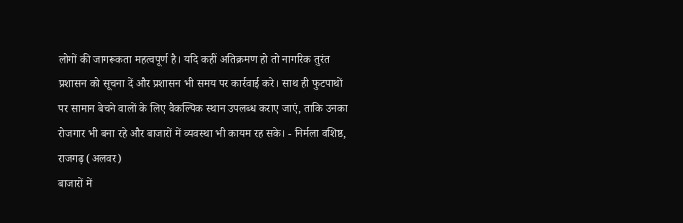लोगों की जागरूकता महत्वपूर्ण है। यदि कहीं अतिक्रमण हो तो नागरिक तुरंत प्रशासन को सूचना दें और प्रशासन भी समय पर कार्रवाई करे। साथ ही फुटपाथों पर सामान बेचने वालों के लिए वैकल्पिक स्थान उपलब्ध कराए जाएं, ताकि उनका रोजगार भी बना रहे और बाजारों में व्यवस्था भी कायम रह सके। - निर्मला वशिष्ठ, राजगढ़ (अलवर)
बाजारों में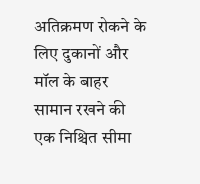अतिक्रमण रोकने के लिए दुकानों और मॉल के बाहर सामान रखने की एक निश्चित सीमा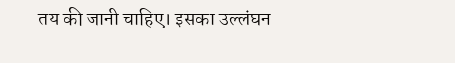तय की जानी चाहिए। इसका उल्लंघन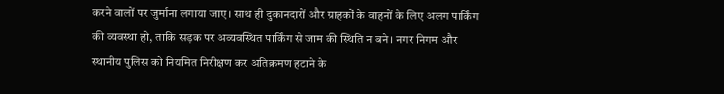करने वालों पर जुर्माना लगाया जाए। साथ ही दुकानदारों और ग्राहकों के वाहनों के लिए अलग पार्किंग की व्यवस्था हो, ताकि सड़क पर अव्यवस्थित पार्किंग से जाम की स्थिति न बने। नगर निगम और स्थानीय पुलिस को नियमित निरीक्षण कर अतिक्रमण हटाने के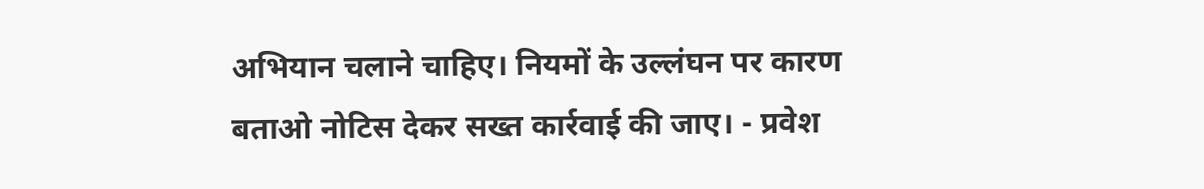अभियान चलाने चाहिए। नियमों के उल्लंघन पर कारण बताओ नोटिस देकर सख्त कार्रवाई की जाए। - प्रवेश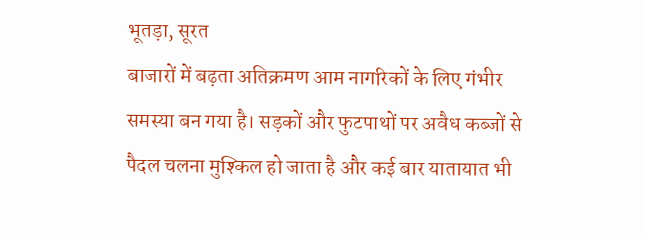भूतड़ा, सूरत
बाजारों में बढ़ता अतिक्रमण आम नागरिकों के लिए गंभीर समस्या बन गया है। सड़कों और फुटपाथों पर अवैध कब्जों से पैदल चलना मुश्किल हो जाता है और कई बार यातायात भी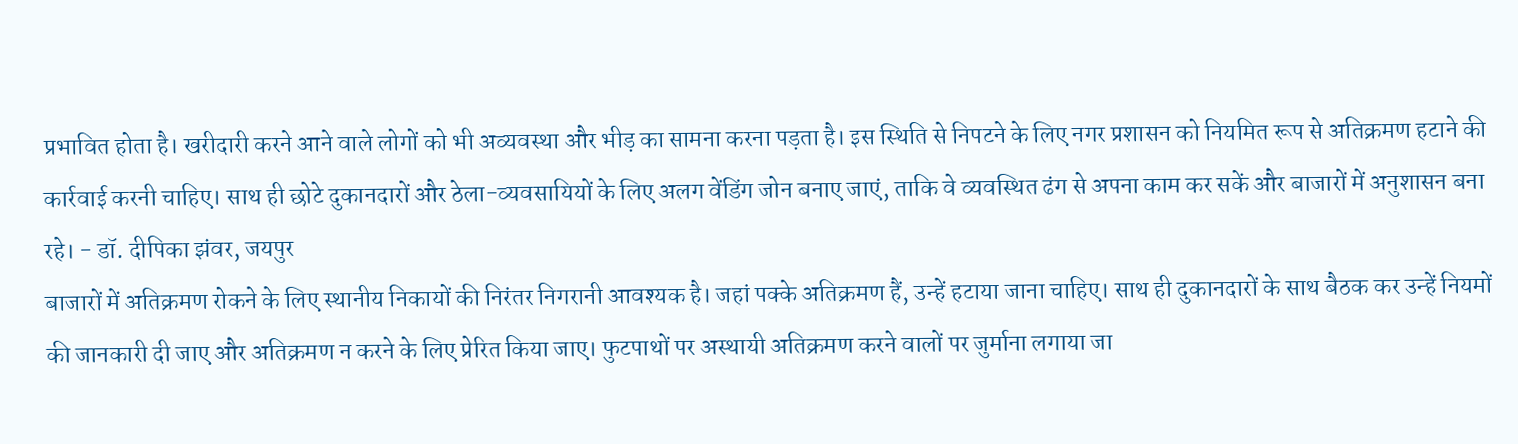प्रभावित होता है। खरीदारी करने आने वाले लोगों को भी अव्यवस्था और भीड़ का सामना करना पड़ता है। इस स्थिति से निपटने के लिए नगर प्रशासन को नियमित रूप से अतिक्रमण हटाने की कार्रवाई करनी चाहिए। साथ ही छोटे दुकानदारों और ठेला-व्यवसायियों के लिए अलग वेंडिंग जोन बनाए जाएं, ताकि वे व्यवस्थित ढंग से अपना काम कर सकें और बाजारों में अनुशासन बना रहे। - डॉ. दीपिका झंवर, जयपुर
बाजारों में अतिक्रमण रोकने के लिए स्थानीय निकायों की निरंतर निगरानी आवश्यक है। जहां पक्के अतिक्रमण हैं, उन्हें हटाया जाना चाहिए। साथ ही दुकानदारों के साथ बैठक कर उन्हें नियमों की जानकारी दी जाए और अतिक्रमण न करने के लिए प्रेरित किया जाए। फुटपाथों पर अस्थायी अतिक्रमण करने वालों पर जुर्माना लगाया जा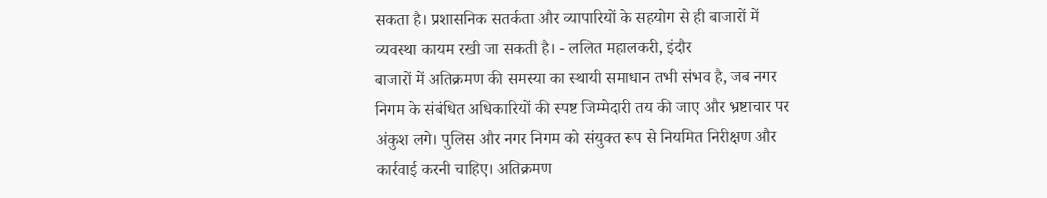सकता है। प्रशासनिक सतर्कता और व्यापारियों के सहयोग से ही बाजारों में व्यवस्था कायम रखी जा सकती है। - ललित महालकरी, इंदौर
बाजारों में अतिक्रमण की समस्या का स्थायी समाधान तभी संभव है, जब नगर निगम के संबंधित अधिकारियों की स्पष्ट जिम्मेदारी तय की जाए और भ्रष्टाचार पर अंकुश लगे। पुलिस और नगर निगम को संयुक्त रूप से नियमित निरीक्षण और कार्रवाई करनी चाहिए। अतिक्रमण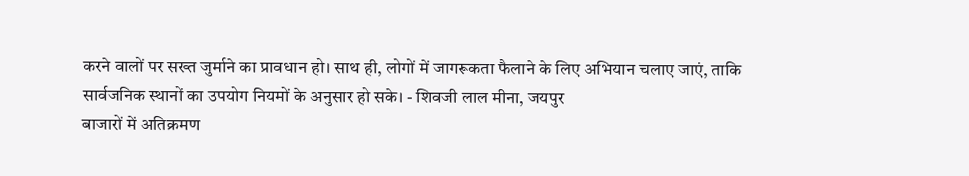करने वालों पर सख्त जुर्माने का प्रावधान हो। साथ ही, लोगों में जागरूकता फैलाने के लिए अभियान चलाए जाएं, ताकि सार्वजनिक स्थानों का उपयोग नियमों के अनुसार हो सके। - शिवजी लाल मीना, जयपुर
बाजारों में अतिक्रमण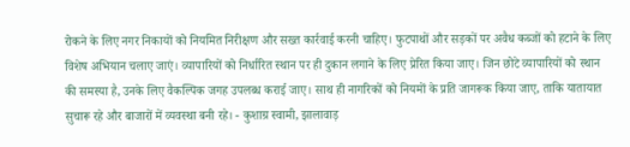रोकने के लिए नगर निकायों को नियमित निरीक्षण और सख्त कार्रवाई करनी चाहिए। फुटपाथों और सड़कों पर अवैध कब्जों को हटाने के लिए विशेष अभियान चलाए जाएं। व्यापारियों को निर्धारित स्थान पर ही दुकान लगाने के लिए प्रेरित किया जाए। जिन छोटे व्यापारियों को स्थान की समस्या है, उनके लिए वैकल्पिक जगह उपलब्ध कराई जाए। साथ ही नागरिकों को नियमों के प्रति जागरूक किया जाए, ताकि यातायात सुचारू रहे और बाजारों में व्यवस्था बनी रहे। - कुशाग्र स्वामी, झालावाड़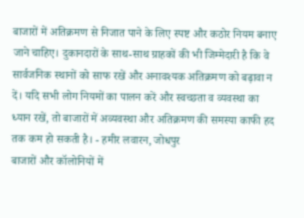बाजारों में अतिक्रमण से निजात पाने के लिए स्पष्ट और कठोर नियम बनाए जाने चाहिए। दुकानदारों के साथ-साथ ग्राहकों की भी जिम्मेदारी है कि वे सार्वजनिक स्थानों को साफ रखें और अनावश्यक अतिक्रमण को बढ़ावा न दें। यदि सभी लोग नियमों का पालन करें और स्वच्छता व व्यवस्था का ध्यान रखें, तो बाजारों में अव्यवस्था और अतिक्रमण की समस्या काफी हद तक कम हो सकती है। - हमीर लवारन, जोधपुर
बाजारों और कॉलोनियों में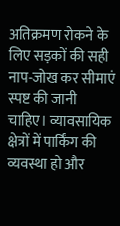अतिक्रमण रोकने के लिए सड़कों की सही नाप-जोख कर सीमाएं स्पष्ट की जानी चाहिए। व्यावसायिक क्षेत्रों में पार्किंग की व्यवस्था हो और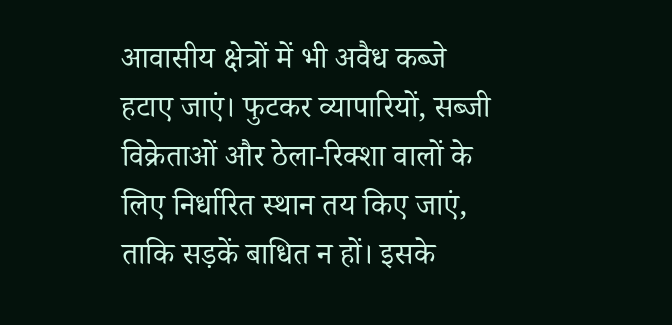आवासीय क्षेत्रों में भी अवैध कब्जे हटाए जाएं। फुटकर व्यापारियों, सब्जी विक्रेताओं और ठेला-रिक्शा वालों के लिए निर्धारित स्थान तय किए जाएं, ताकि सड़कें बाधित न हों। इसके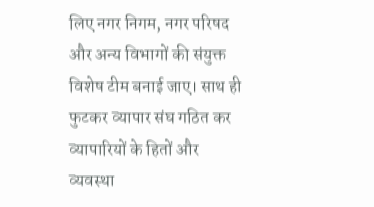लिए नगर निगम, नगर परिषद और अन्य विभागों की संयुक्त विशेष टीम बनाई जाए। साथ ही फुटकर व्यापार संघ गठित कर व्यापारियों के हितों और व्यवस्था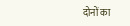दोनों का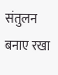संतुलन बनाए रखा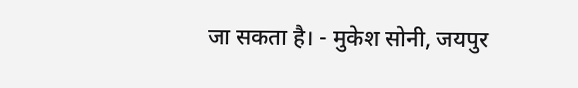जा सकता है। - मुकेश सोनी, जयपुर